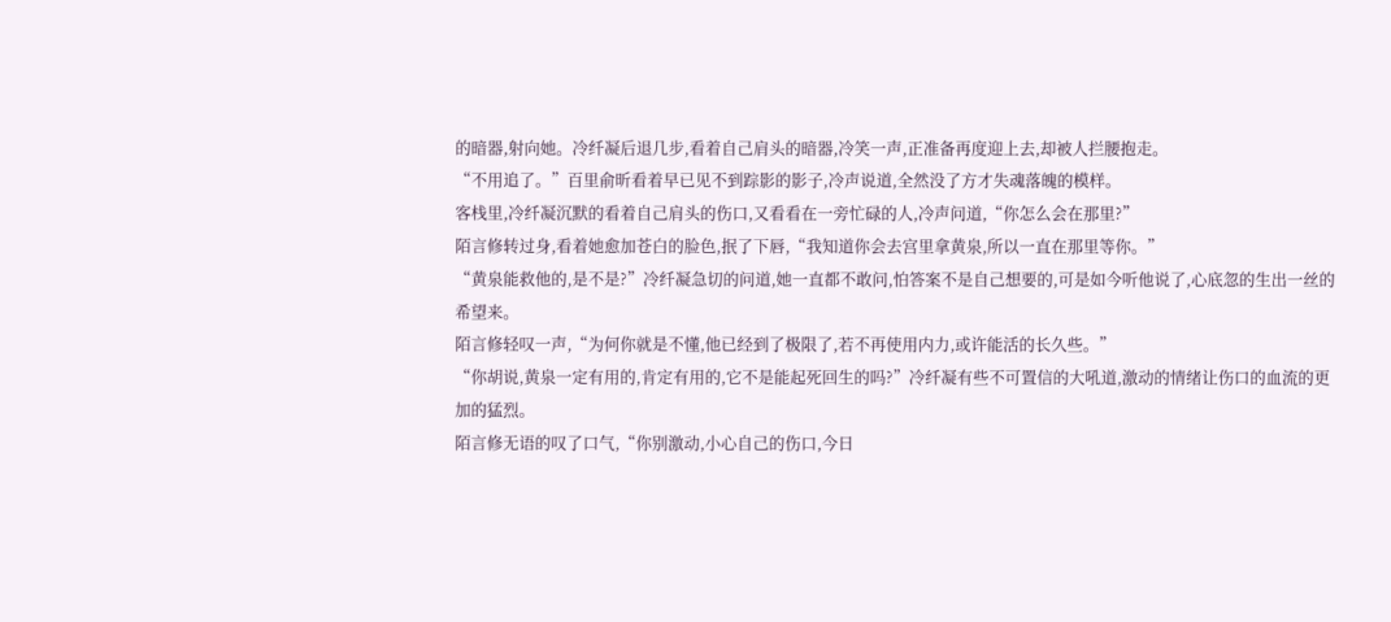的暗器,射向她。冷纤凝后退几步,看着自己肩头的暗器,冷笑一声,正准备再度迎上去,却被人拦腰抱走。
“不用追了。”百里俞昕看着早已见不到踪影的影子,冷声说道,全然没了方才失魂落魄的模样。
客栈里,冷纤凝沉默的看着自己肩头的伤口,又看看在一旁忙碌的人,冷声问道,“你怎么会在那里?”
陌言修转过身,看着她愈加苍白的脸色,抿了下唇,“我知道你会去宫里拿黄泉,所以一直在那里等你。”
“黄泉能救他的,是不是?”冷纤凝急切的问道,她一直都不敢问,怕答案不是自己想要的,可是如今听他说了,心底忽的生出一丝的希望来。
陌言修轻叹一声,“为何你就是不懂,他已经到了极限了,若不再使用内力,或许能活的长久些。”
“你胡说,黄泉一定有用的,肯定有用的,它不是能起死回生的吗?”冷纤凝有些不可置信的大吼道,激动的情绪让伤口的血流的更加的猛烈。
陌言修无语的叹了口气,“你别激动,小心自己的伤口,今日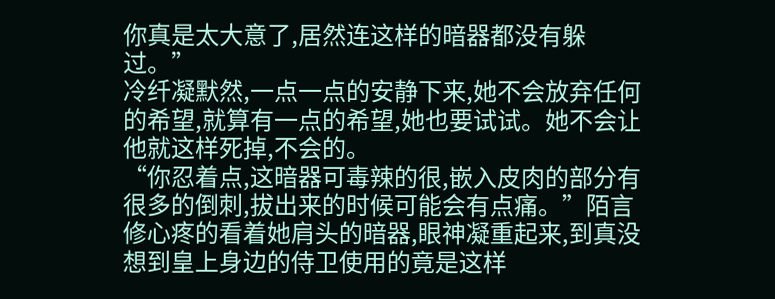你真是太大意了,居然连这样的暗器都没有躲过。”
冷纤凝默然,一点一点的安静下来,她不会放弃任何的希望,就算有一点的希望,她也要试试。她不会让他就这样死掉,不会的。
“你忍着点,这暗器可毒辣的很,嵌入皮肉的部分有很多的倒刺,拔出来的时候可能会有点痛。”陌言修心疼的看着她肩头的暗器,眼神凝重起来,到真没想到皇上身边的侍卫使用的竟是这样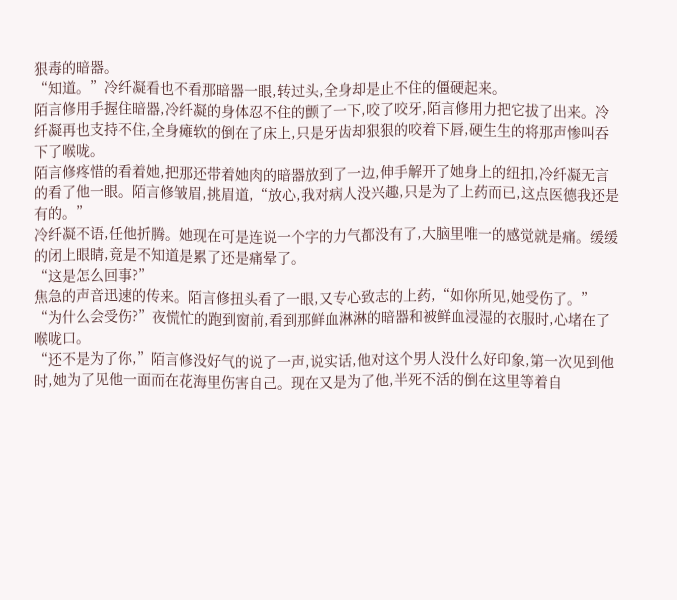狠毒的暗器。
“知道。”冷纤凝看也不看那暗器一眼,转过头,全身却是止不住的僵硬起来。
陌言修用手握住暗器,冷纤凝的身体忍不住的颤了一下,咬了咬牙,陌言修用力把它拔了出来。冷纤凝再也支持不住,全身瘫软的倒在了床上,只是牙齿却狠狠的咬着下唇,硬生生的将那声惨叫吞下了喉咙。
陌言修疼惜的看着她,把那还带着她肉的暗器放到了一边,伸手解开了她身上的纽扣,冷纤凝无言的看了他一眼。陌言修皱眉,挑眉道,“放心,我对病人没兴趣,只是为了上药而已,这点医德我还是有的。”
冷纤凝不语,任他折腾。她现在可是连说一个字的力气都没有了,大脑里唯一的感觉就是痛。缓缓的闭上眼睛,竟是不知道是累了还是痛晕了。
“这是怎么回事?”
焦急的声音迅速的传来。陌言修扭头看了一眼,又专心致志的上药,“如你所见,她受伤了。”
“为什么会受伤?”夜慌忙的跑到窗前,看到那鲜血淋淋的暗器和被鲜血浸湿的衣服时,心堵在了喉咙口。
“还不是为了你,”陌言修没好气的说了一声,说实话,他对这个男人没什么好印象,第一次见到他时,她为了见他一面而在花海里伤害自己。现在又是为了他,半死不活的倒在这里等着自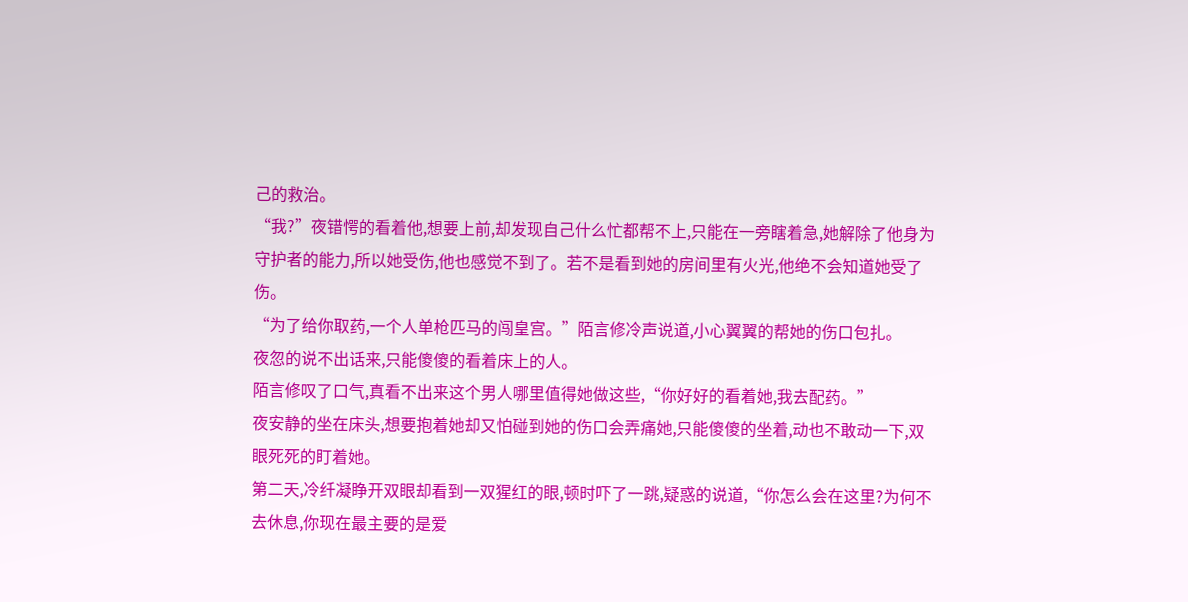己的救治。
“我?”夜错愕的看着他,想要上前,却发现自己什么忙都帮不上,只能在一旁瞎着急,她解除了他身为守护者的能力,所以她受伤,他也感觉不到了。若不是看到她的房间里有火光,他绝不会知道她受了伤。
“为了给你取药,一个人单枪匹马的闯皇宫。”陌言修冷声说道,小心翼翼的帮她的伤口包扎。
夜忽的说不出话来,只能傻傻的看着床上的人。
陌言修叹了口气,真看不出来这个男人哪里值得她做这些,“你好好的看着她,我去配药。”
夜安静的坐在床头,想要抱着她却又怕碰到她的伤口会弄痛她,只能傻傻的坐着,动也不敢动一下,双眼死死的盯着她。
第二天,冷纤凝睁开双眼却看到一双猩红的眼,顿时吓了一跳,疑惑的说道,“你怎么会在这里?为何不去休息,你现在最主要的是爱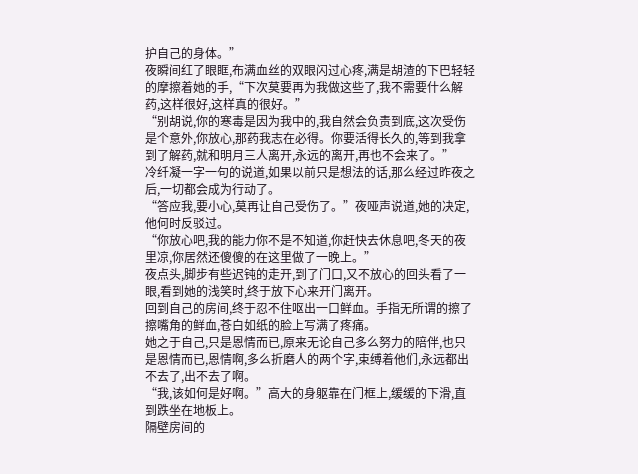护自己的身体。”
夜瞬间红了眼眶,布满血丝的双眼闪过心疼,满是胡渣的下巴轻轻的摩擦着她的手,“下次莫要再为我做这些了,我不需要什么解药,这样很好,这样真的很好。”
“别胡说,你的寒毒是因为我中的,我自然会负责到底,这次受伤是个意外,你放心,那药我志在必得。你要活得长久的,等到我拿到了解药,就和明月三人离开,永远的离开,再也不会来了。”
冷纤凝一字一句的说道,如果以前只是想法的话,那么经过昨夜之后,一切都会成为行动了。
“答应我,要小心,莫再让自己受伤了。”夜哑声说道,她的决定,他何时反驳过。
“你放心吧,我的能力你不是不知道,你赶快去休息吧,冬天的夜里凉,你居然还傻傻的在这里做了一晚上。”
夜点头,脚步有些迟钝的走开,到了门口,又不放心的回头看了一眼,看到她的浅笑时,终于放下心来开门离开。
回到自己的房间,终于忍不住呕出一口鲜血。手指无所谓的擦了擦嘴角的鲜血,苍白如纸的脸上写满了疼痛。
她之于自己,只是恩情而已,原来无论自己多么努力的陪伴,也只是恩情而已,恩情啊,多么折磨人的两个字,束缚着他们,永远都出不去了,出不去了啊。
“我,该如何是好啊。”高大的身躯靠在门框上,缓缓的下滑,直到跌坐在地板上。
隔壁房间的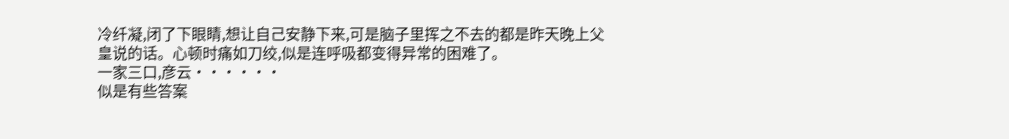冷纤凝,闭了下眼睛,想让自己安静下来,可是脑子里挥之不去的都是昨天晚上父皇说的话。心顿时痛如刀绞,似是连呼吸都变得异常的困难了。
一家三口,彦云······
似是有些答案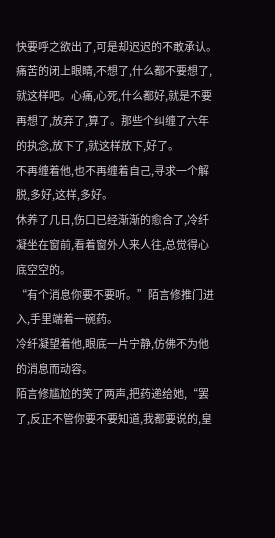快要呼之欲出了,可是却迟迟的不敢承认。
痛苦的闭上眼睛,不想了,什么都不要想了,就这样吧。心痛,心死,什么都好,就是不要再想了,放弃了,算了。那些个纠缠了六年的执念,放下了,就这样放下,好了。
不再缠着他,也不再缠着自己,寻求一个解脱,多好,这样,多好。
休养了几日,伤口已经渐渐的愈合了,冷纤凝坐在窗前,看着窗外人来人往,总觉得心底空空的。
“有个消息你要不要听。”陌言修推门进入,手里端着一碗药。
冷纤凝望着他,眼底一片宁静,仿佛不为他的消息而动容。
陌言修尴尬的笑了两声,把药递给她,“罢了,反正不管你要不要知道,我都要说的,皇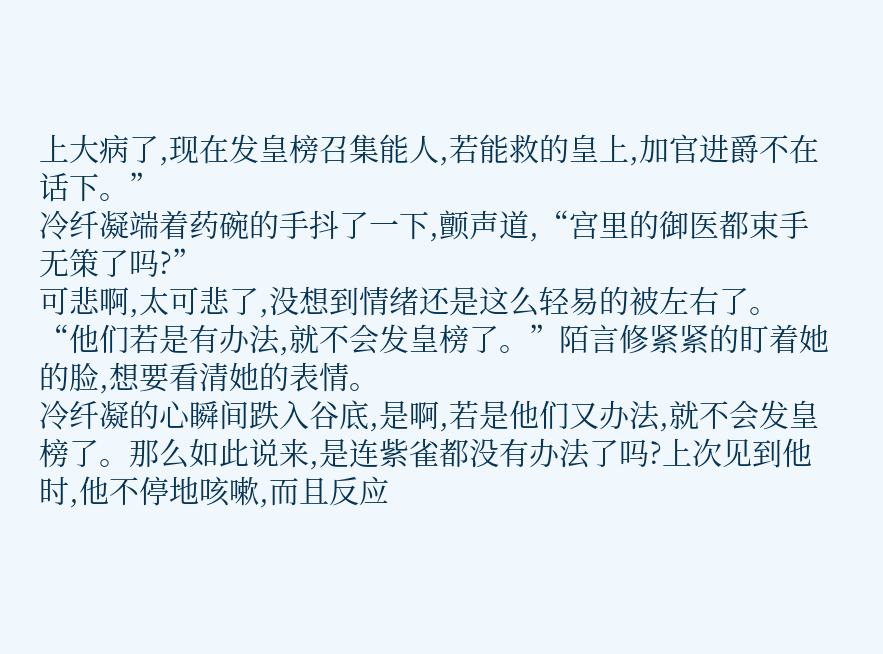上大病了,现在发皇榜召集能人,若能救的皇上,加官进爵不在话下。”
冷纤凝端着药碗的手抖了一下,颤声道,“宫里的御医都束手无策了吗?”
可悲啊,太可悲了,没想到情绪还是这么轻易的被左右了。
“他们若是有办法,就不会发皇榜了。”陌言修紧紧的盯着她的脸,想要看清她的表情。
冷纤凝的心瞬间跌入谷底,是啊,若是他们又办法,就不会发皇榜了。那么如此说来,是连紫雀都没有办法了吗?上次见到他时,他不停地咳嗽,而且反应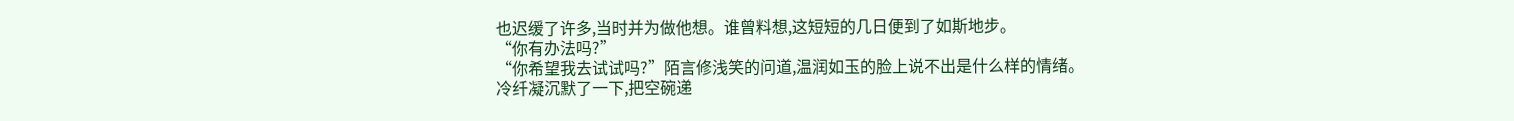也迟缓了许多,当时并为做他想。谁曾料想,这短短的几日便到了如斯地步。
“你有办法吗?”
“你希望我去试试吗?”陌言修浅笑的问道,温润如玉的脸上说不出是什么样的情绪。
冷纤凝沉默了一下,把空碗递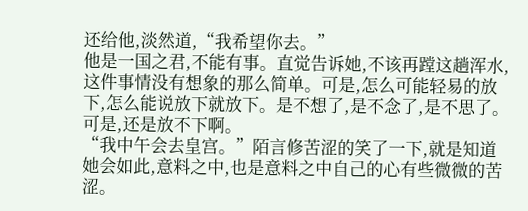还给他,淡然道,“我希望你去。”
他是一国之君,不能有事。直觉告诉她,不该再蹚这趟浑水,这件事情没有想象的那么简单。可是,怎么可能轻易的放下,怎么能说放下就放下。是不想了,是不念了,是不思了。可是,还是放不下啊。
“我中午会去皇宫。”陌言修苦涩的笑了一下,就是知道她会如此,意料之中,也是意料之中自己的心有些微微的苦涩。